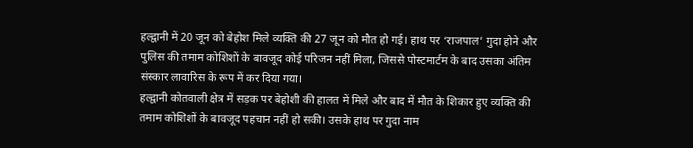हल्द्वानी में 20 जून को बेहोश मिले व्यक्ति की 27 जून को मौत हो गई। हाथ पर ‘राजपाल’ गुदा होने और पुलिस की तमाम कोशिशों के बावजूद कोई परिजन नहीं मिला, जिससे पोस्टमार्टम के बाद उसका अंतिम संस्कार लावारिस के रूप में कर दिया गया।
हल्द्वानी कोतवाली क्षेत्र में सड़क पर बेहोशी की हालत में मिले और बाद में मौत के शिकार हुए व्यक्ति की तमाम कोशिशों के बावजूद पहचान नहीं हो सकी। उसके हाथ पर गुदा नाम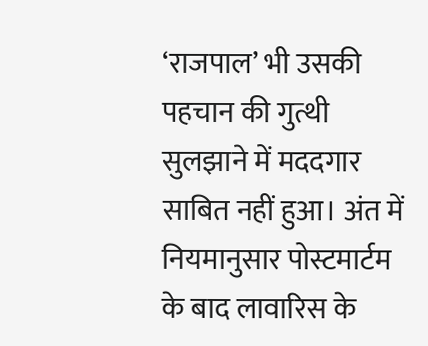‘राजपाल’ भी उसकी पहचान की गुत्थी सुलझाने में मददगार साबित नहीं हुआ। अंत में नियमानुसार पोस्टमार्टम के बाद लावारिस के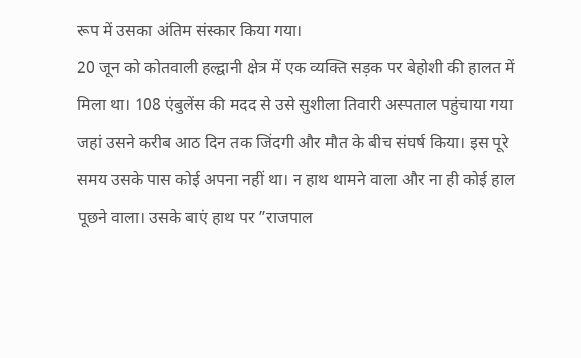रूप में उसका अंतिम संस्कार किया गया।
20 जून को कोतवाली हल्द्वानी क्षेत्र में एक व्यक्ति सड़क पर बेहोशी की हालत में मिला था। 108 एंबुलेंस की मदद से उसे सुशीला तिवारी अस्पताल पहुंचाया गया जहां उसने करीब आठ दिन तक जिंदगी और मौत के बीच संघर्ष किया। इस पूरे समय उसके पास कोई अपना नहीं था। न हाथ थामने वाला और ना ही कोई हाल पूछने वाला। उसके बाएं हाथ पर ”राजपाल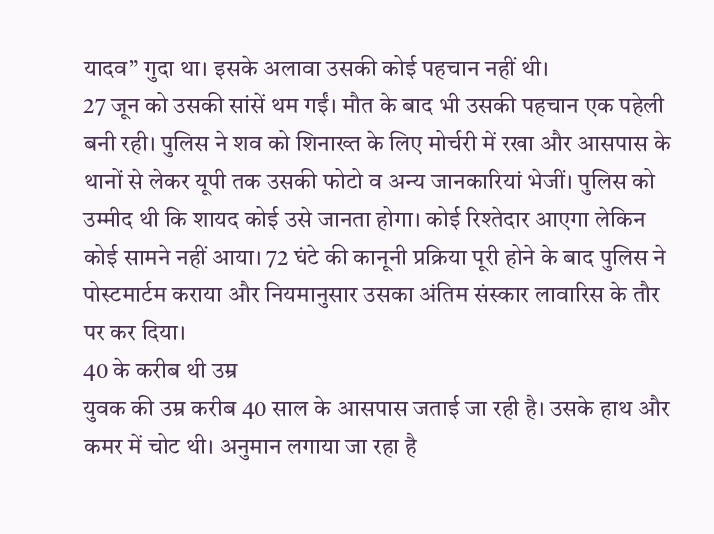यादव” गुदा था। इसके अलावा उसकी कोई पहचान नहीं थी।
27 जून को उसकी सांसें थम गईं। मौत के बाद भी उसकी पहचान एक पहेली बनी रही। पुलिस ने शव को शिनाख्त के लिए मोर्चरी में रखा और आसपास के थानों से लेकर यूपी तक उसकी फोटो व अन्य जानकारियां भेजीं। पुलिस को उम्मीद थी कि शायद कोई उसे जानता होगा। कोई रिश्तेदार आएगा लेकिन कोई सामने नहीं आया। 72 घंटे की कानूनी प्रक्रिया पूरी होने के बाद पुलिस ने पोस्टमार्टम कराया और नियमानुसार उसका अंतिम संस्कार लावारिस के तौर पर कर दिया।
40 के करीब थी उम्र
युवक की उम्र करीब 40 साल के आसपास जताई जा रही है। उसके हाथ और कमर में चोट थी। अनुमान लगाया जा रहा है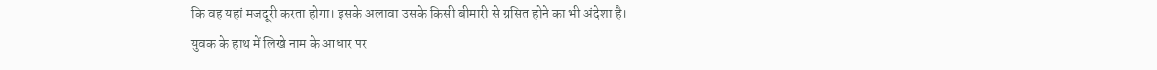कि वह यहां मजदूरी करता होगा। इसके अलावा उसके किसी बीमारी से ग्रसित होने का भी अंदेशा है।
युवक के हाथ में लिखे नाम के आधार पर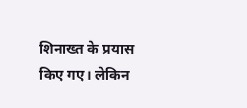शिनाख्त के प्रयास किए गए। लेकिन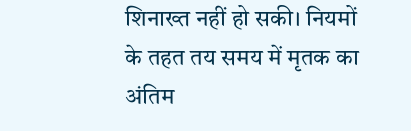शिनाख्त नहीं हो सकी। नियमों के तहत तय समय में मृतक का अंतिम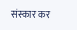संस्कार कर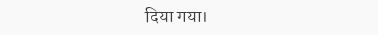दिया गया।